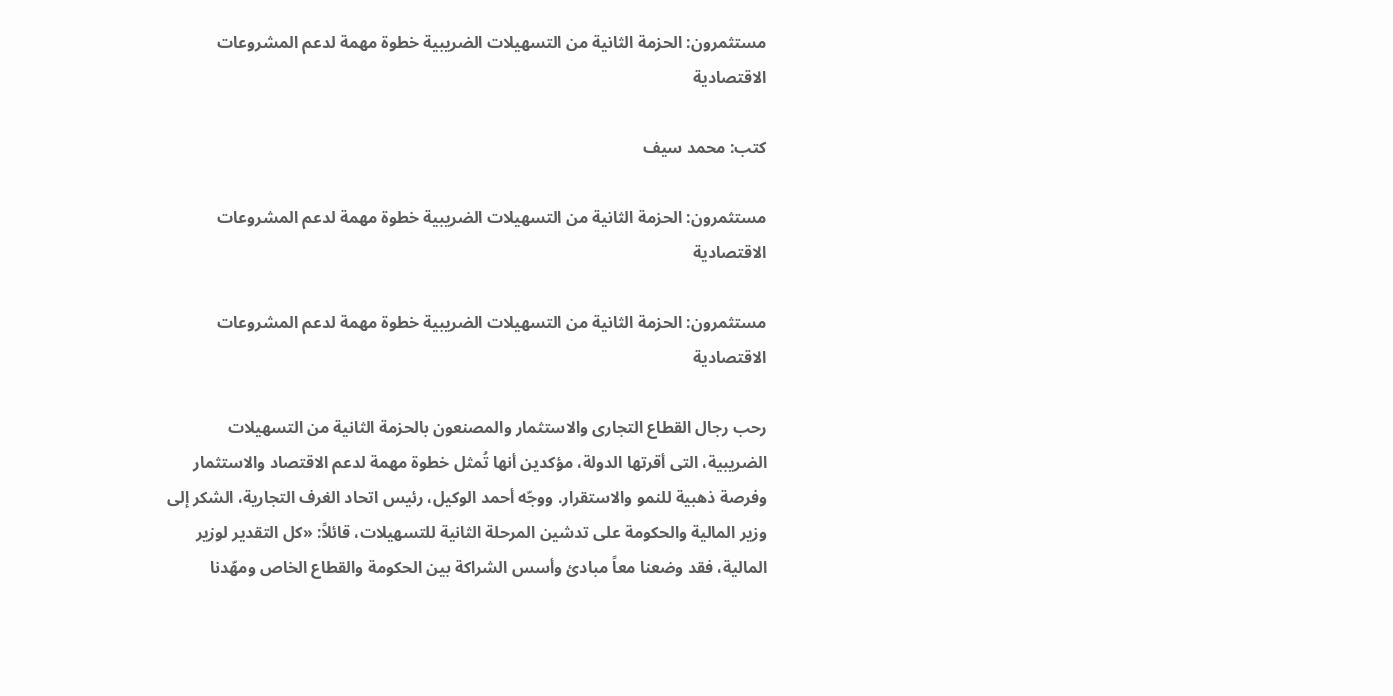مستثمرون: الحزمة الثانية من التسهيلات الضريبية خطوة مهمة لدعم المشروعات الاقتصادية

كتب: محمد سيف

مستثمرون: الحزمة الثانية من التسهيلات الضريبية خطوة مهمة لدعم المشروعات الاقتصادية

مستثمرون: الحزمة الثانية من التسهيلات الضريبية خطوة مهمة لدعم المشروعات الاقتصادية

رحب رجال القطاع التجارى والاستثمار والمصنعون بالحزمة الثانية من التسهيلات الضريبية، التى أقرتها الدولة، مؤكدين أنها تُمثل خطوة مهمة لدعم الاقتصاد والاستثمار وفرصة ذهبية للنمو والاستقرار. ووجّه أحمد الوكيل، رئيس اتحاد الغرف التجارية، الشكر إلى وزير المالية والحكومة على تدشين المرحلة الثانية للتسهيلات، قائلاً: «كل التقدير لوزير المالية، فقد وضعنا معاً مبادئ وأسس الشراكة بين الحكومة والقطاع الخاص ومهّدنا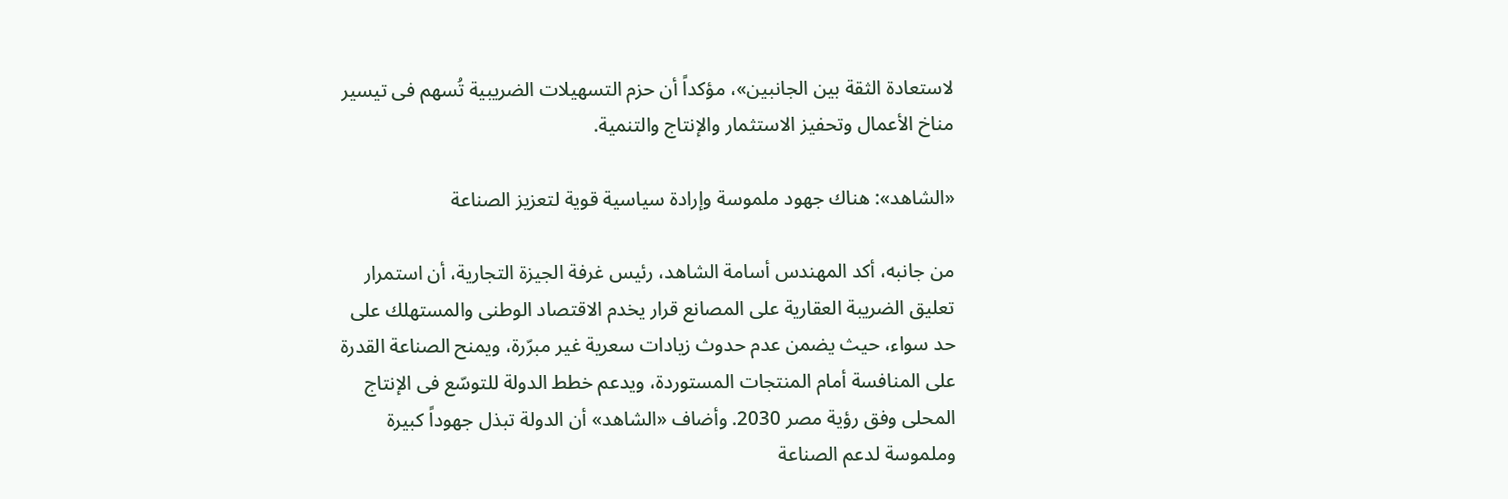لاستعادة الثقة بين الجانبين»، مؤكداً أن حزم التسهيلات الضريبية تُسهم فى تيسير مناخ الأعمال وتحفيز الاستثمار والإنتاج والتنمية.

«الشاهد»: هناك جهود ملموسة وإرادة سياسية قوية لتعزيز الصناعة

من جانبه، أكد المهندس أسامة الشاهد، رئيس غرفة الجيزة التجارية، أن استمرار تعليق الضريبة العقارية على المصانع قرار يخدم الاقتصاد الوطنى والمستهلك على حد سواء، حيث يضمن عدم حدوث زيادات سعرية غير مبرّرة، ويمنح الصناعة القدرة على المنافسة أمام المنتجات المستوردة، ويدعم خطط الدولة للتوسّع فى الإنتاج المحلى وفق رؤية مصر 2030. وأضاف «الشاهد» أن الدولة تبذل جهوداً كبيرة وملموسة لدعم الصناعة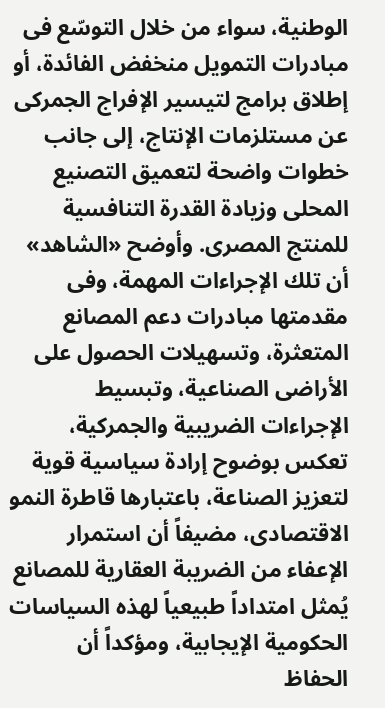الوطنية، سواء من خلال التوسّع فى مبادرات التمويل منخفض الفائدة، أو إطلاق برامج لتيسير الإفراج الجمركى عن مستلزمات الإنتاج، إلى جانب خطوات واضحة لتعميق التصنيع المحلى وزيادة القدرة التنافسية للمنتج المصرى. وأوضح «الشاهد» أن تلك الإجراءات المهمة، وفى مقدمتها مبادرات دعم المصانع المتعثرة، وتسهيلات الحصول على الأراضى الصناعية، وتبسيط الإجراءات الضريبية والجمركية، تعكس بوضوح إرادة سياسية قوية لتعزيز الصناعة، باعتبارها قاطرة النمو الاقتصادى، مضيفاً أن استمرار الإعفاء من الضريبة العقارية للمصانع يُمثل امتداداً طبيعياً لهذه السياسات الحكومية الإيجابية، ومؤكداً أن الحفاظ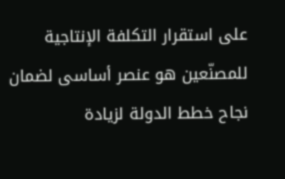على استقرار التكلفة الإنتاجية للمصنّعين هو عنصر أساسى لضمان نجاح خطط الدولة لزيادة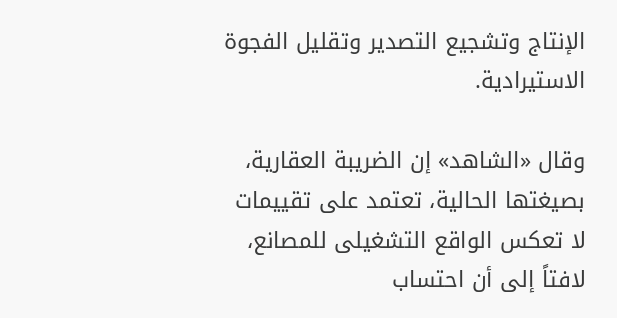الإنتاج وتشجيع التصدير وتقليل الفجوة الاستيرادية.

وقال «الشاهد» إن الضريبة العقارية، بصيغتها الحالية، تعتمد على تقييمات لا تعكس الواقع التشغيلى للمصانع، لافتاً إلى أن احتساب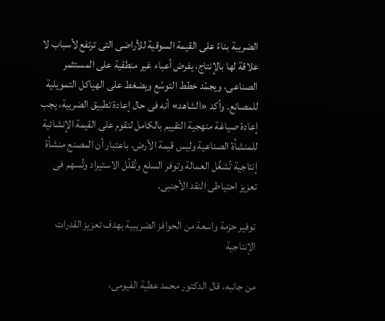الضريبة بناءً على القيمة السوقية للأراضى التى ترتفع لأسباب لا علاقة لها بالإنتاج، يفرض أعباء غير منطقية على المستثمر الصناعى، ويجمّد خطط التوسّع ويضغط على الهياكل التمويلية للمصانع. وأكد «الشاهد» أنه فى حال إعادة تطبيق الضريبة، يجب إعادة صياغة منهجية التقييم بالكامل لتقوم على القيمة الإنشائية للمنشأة الصناعية وليس قيمة الأرض، باعتبار أن المصنع منشأة إنتاجية تُشغِّل العمالة وتوفر السلع وتُقلّل الاستيراد وتُسهم فى تعزيز احتياطى النقد الأجنبى.

توفير حزمة واسعة من الحوافز الضريبية بهدف تعزيز القدرات الإنتاجية

من جانبه، قال الدكتور محمد عطية الفيومى،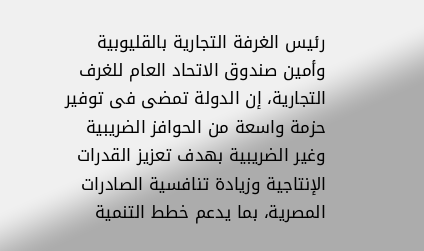رئيس الغرفة التجارية بالقليوبية وأمين صندوق الاتحاد العام للغرف التجارية، إن الدولة تمضى فى توفير حزمة واسعة من الحوافز الضريبية وغير الضريبية بهدف تعزيز القدرات الإنتاجية وزيادة تنافسية الصادرات المصرية، بما يدعم خطط التنمية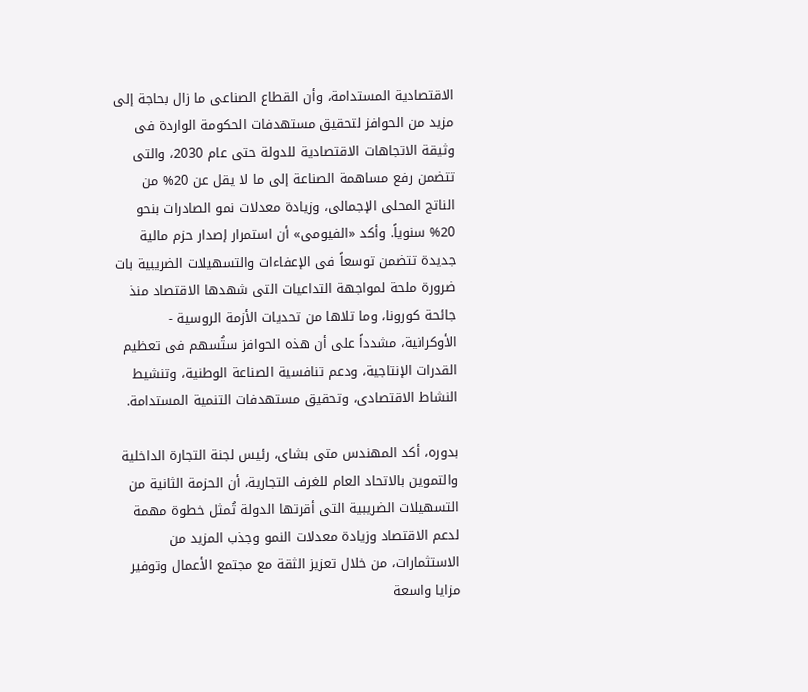الاقتصادية المستدامة، وأن القطاع الصناعى ما زال بحاجة إلى مزيد من الحوافز لتحقيق مستهدفات الحكومة الواردة فى وثيقة الاتجاهات الاقتصادية للدولة حتى عام 2030، والتى تتضمن رفع مساهمة الصناعة إلى ما لا يقل عن 20% من الناتج المحلى الإجمالى، وزيادة معدلات نمو الصادرات بنحو 20% سنوياً. وأكد «الفيومى» أن استمرار إصدار حزم مالية جديدة تتضمن توسعاً فى الإعفاءات والتسهيلات الضريبية بات ضرورة ملحة لمواجهة التداعيات التى شهدها الاقتصاد منذ جائحة كورونا، وما تلاها من تحديات الأزمة الروسية - الأوكرانية، مشدداً على أن هذه الحوافز ستُسهم فى تعظيم القدرات الإنتاجية، ودعم تنافسية الصناعة الوطنية، وتنشيط النشاط الاقتصادى، وتحقيق مستهدفات التنمية المستدامة.

بدوره، أكد المهندس متى بشاى، رئيس لجنة التجارة الداخلية والتموين بالاتحاد العام للغرف التجارية، أن الحزمة الثانية من التسهيلات الضريبية التى أقرتها الدولة تُمثل خطوة مهمة لدعم الاقتصاد وزيادة معدلات النمو وجذب المزيد من الاستثمارات، من خلال تعزيز الثقة مع مجتمع الأعمال وتوفير مزايا واسعة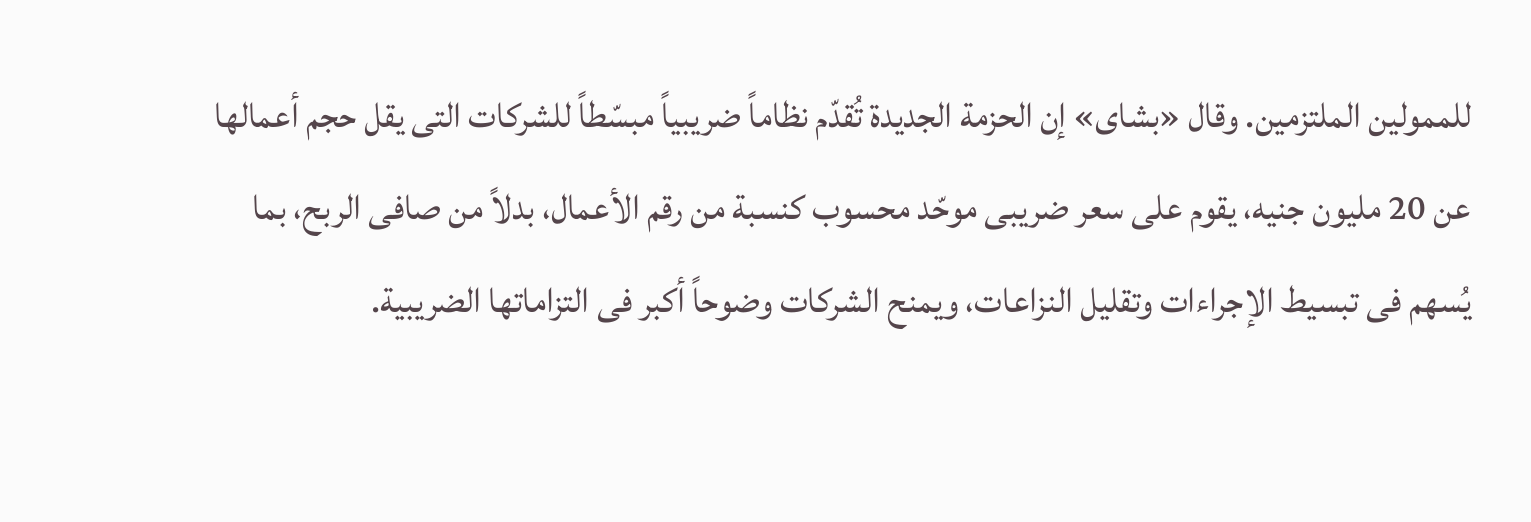للممولين الملتزمين. وقال «بشاى» إن الحزمة الجديدة تُقدّم نظاماً ضريبياً مبسّطاً للشركات التى يقل حجم أعمالها عن 20 مليون جنيه، يقوم على سعر ضريبى موحّد محسوب كنسبة من رقم الأعمال، بدلاً من صافى الربح، بما يُسهم فى تبسيط الإجراءات وتقليل النزاعات، ويمنح الشركات وضوحاً أكبر فى التزاماتها الضريبية.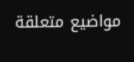مواضيع متعلقة